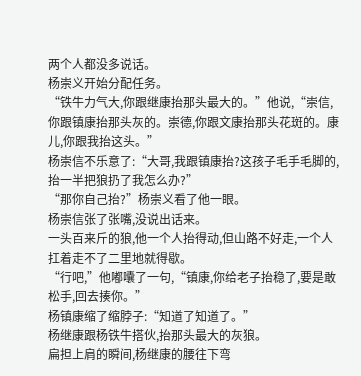两个人都没多说话。
杨崇义开始分配任务。
“铁牛力气大,你跟继康抬那头最大的。”他说,“崇信,你跟镇康抬那头灰的。崇德,你跟文康抬那头花斑的。康儿,你跟我抬这头。”
杨崇信不乐意了:“大哥,我跟镇康抬?这孩子毛手毛脚的,抬一半把狼扔了我怎么办?”
“那你自己抬?”杨崇义看了他一眼。
杨崇信张了张嘴,没说出话来。
一头百来斤的狼,他一个人抬得动,但山路不好走,一个人扛着走不了二里地就得歇。
“行吧,”他嘟囔了一句,“镇康,你给老子抬稳了,要是敢松手,回去揍你。”
杨镇康缩了缩脖子:“知道了知道了。”
杨继康跟杨铁牛搭伙,抬那头最大的灰狼。
扁担上肩的瞬间,杨继康的腰往下弯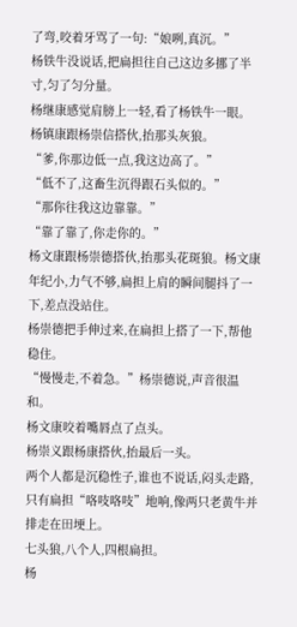了弯,咬着牙骂了一句:“娘咧,真沉。”
杨铁牛没说话,把扁担往自己这边多挪了半寸,匀了匀分量。
杨继康感觉肩膀上一轻,看了杨铁牛一眼。
杨镇康跟杨崇信搭伙,抬那头灰狼。
“爹,你那边低一点,我这边高了。”
“低不了,这畜生沉得跟石头似的。”
“那你往我这边靠靠。”
“靠了靠了,你走你的。”
杨文康跟杨崇德搭伙,抬那头花斑狼。杨文康年纪小,力气不够,扁担上肩的瞬间腿抖了一下,差点没站住。
杨崇德把手伸过来,在扁担上搭了一下,帮他稳住。
“慢慢走,不着急。”杨崇德说,声音很温和。
杨文康咬着嘴唇点了点头。
杨崇义跟杨康搭伙,抬最后一头。
两个人都是沉稳性子,谁也不说话,闷头走路,只有扁担“咯吱咯吱”地响,像两只老黄牛并排走在田埂上。
七头狼,八个人,四根扁担。
杨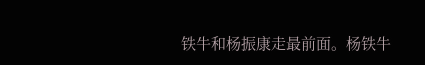铁牛和杨振康走最前面。杨铁牛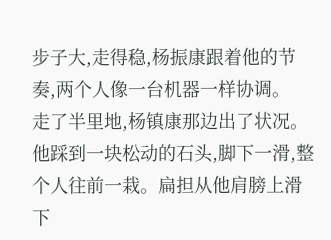步子大,走得稳,杨振康跟着他的节奏,两个人像一台机器一样协调。
走了半里地,杨镇康那边出了状况。
他踩到一块松动的石头,脚下一滑,整个人往前一栽。扁担从他肩膀上滑下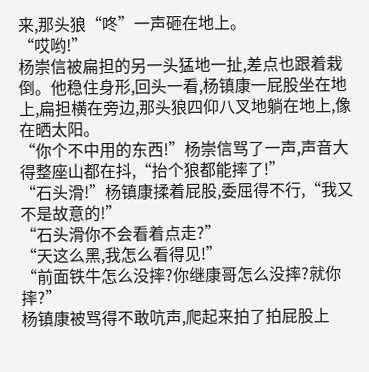来,那头狼“咚”一声砸在地上。
“哎哟!”
杨崇信被扁担的另一头猛地一扯,差点也跟着栽倒。他稳住身形,回头一看,杨镇康一屁股坐在地上,扁担横在旁边,那头狼四仰八叉地躺在地上,像在晒太阳。
“你个不中用的东西!”杨崇信骂了一声,声音大得整座山都在抖,“抬个狼都能摔了!”
“石头滑!”杨镇康揉着屁股,委屈得不行,“我又不是故意的!”
“石头滑你不会看着点走?”
“天这么黑,我怎么看得见!”
“前面铁牛怎么没摔?你继康哥怎么没摔?就你摔?”
杨镇康被骂得不敢吭声,爬起来拍了拍屁股上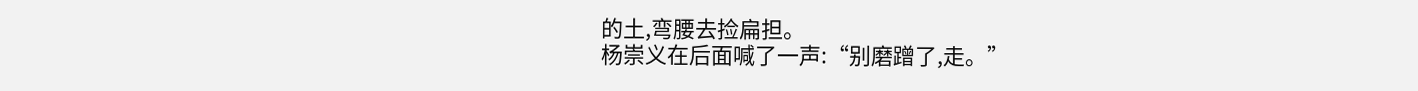的土,弯腰去捡扁担。
杨崇义在后面喊了一声:“别磨蹭了,走。”